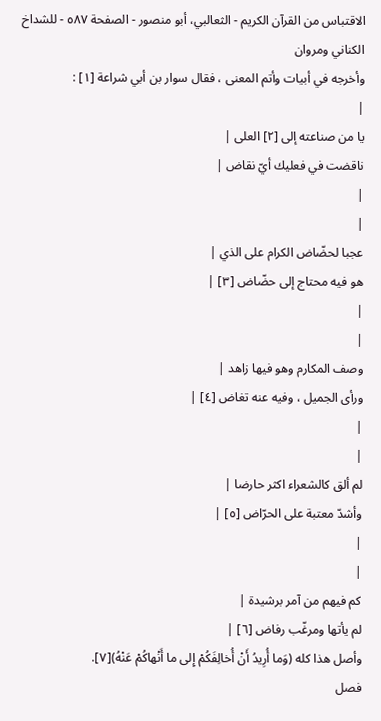الاقتباس من القرآن الکریم - الثعالبي، أبو منصور - الصفحة ٥٨٧ - للشداخ الكناني ومروان
وأخرجه في أبيات وأتم المعنى ، فقال سوار بن أبي شراعة [١] :
|
يا من صناعته إلى [٢] العلى |
ناقضت في فعليك أيّ نقاض |
|
|
عجبا لحضّاض الكرام على الذي |
هو فيه محتاج إلى حضّاض [٣] |
|
|
وصف المكارم وهو فيها زاهد |
ورأى الجميل ، وفيه عنه تغاض [٤] |
|
|
لم ألق كالشعراء اكثر حارضا |
وأشدّ معتبة على الحرّاض [٥] |
|
|
كم فيهم من آمر برشيدة |
لم يأتها ومرغّب رفاض [٦] |
وأصل هذا كله (وَما أُرِيدُ أَنْ أُخالِفَكُمْ إِلى ما أَنْهاكُمْ عَنْهُ)[٧].
فصل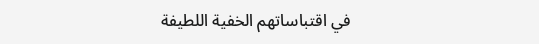في اقتباساتهم الخفية اللطيفة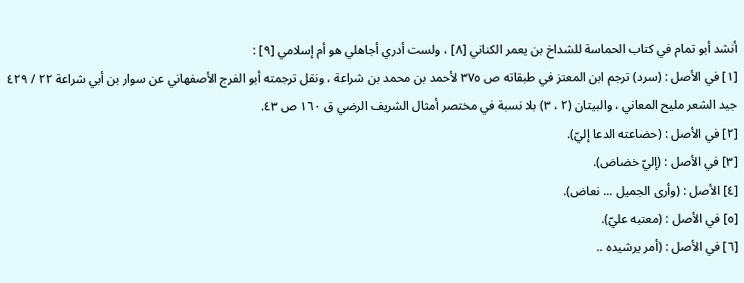أنشد أبو تمام في كتاب الحماسة للشداخ بن يعمر الكناني [٨] ، ولست أدري أجاهلي هو أم إسلامي [٩] :
[١] في الأصل : (سرد) ترجم ابن المعتز في طبقاته ص ٣٧٥ لأحمد بن محمد بن شراعة ، ونقل ترجمته أبو الفرج الأصفهاني عن سوار بن أبي شراعة ٢٢ / ٤٢٩ جيد الشعر مليح المعاني ، والبيتان (٢ ، ٣) بلا نسبة في مختصر أمثال الشريف الرضي ق ١٦٠ ص ٤٣.
[٢] في الأصل : (حضاعته الدعا إليّ).
[٣] في الأصل : (إليّ خضاض).
[٤] الأصل : (وأرى الجميل ... نعاض).
[٥] في الأصل : (معتبه عليّ).
[٦] في الأصل : (أمر يرشيده ..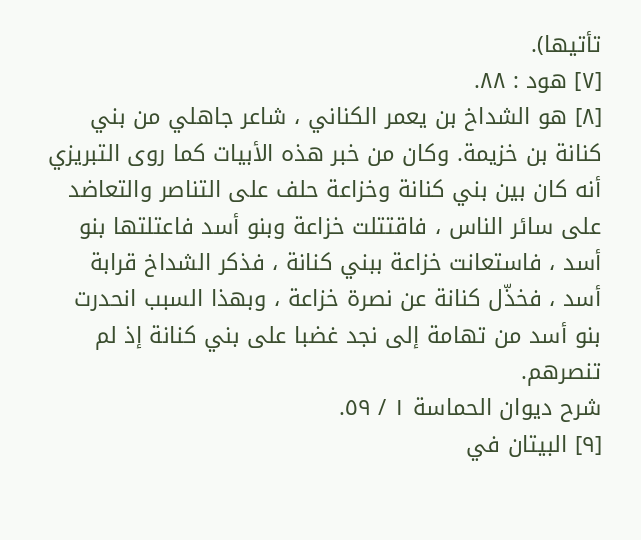تأتيها).
[٧] هود : ٨٨.
[٨] هو الشداخ بن يعمر الكناني ، شاعر جاهلي من بني كنانة بن خزيمة. وكان من خبر هذه الأبيات كما روى التبريزي أنه كان بين بني كنانة وخزاعة حلف على التناصر والتعاضد على سائر الناس ، فاقتتلت خزاعة وبنو أسد فاعتلتها بنو أسد ، فاستعانت خزاعة ببني كنانة ، فذكر الشداخ قرابة أسد ، فخذّل كنانة عن نصرة خزاعة ، وبهذا السبب انحدرت بنو أسد من تهامة إلى نجد غضبا على بني كنانة إذ لم تنصرهم.
شرح ديوان الحماسة ١ / ٥٩.
[٩] البيتان في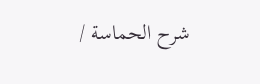شرح الحماسة /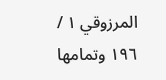المرزوقي ١ / ١٩٦ وتمامها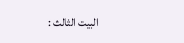البيت الثالث :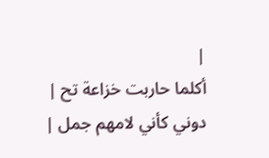|
أكلما حاربت خزاعة تح |
دوني كأني لامهم جمل |